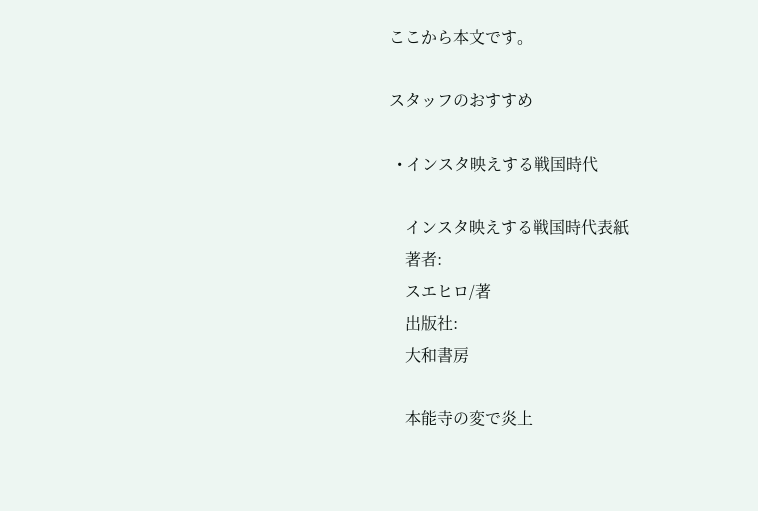ここから本文です。

スタッフのおすすめ

  • インスタ映えする戦国時代

    インスタ映えする戦国時代表紙
    著者:
    スエヒロ/著
    出版社:
    大和書房

    本能寺の変で炎上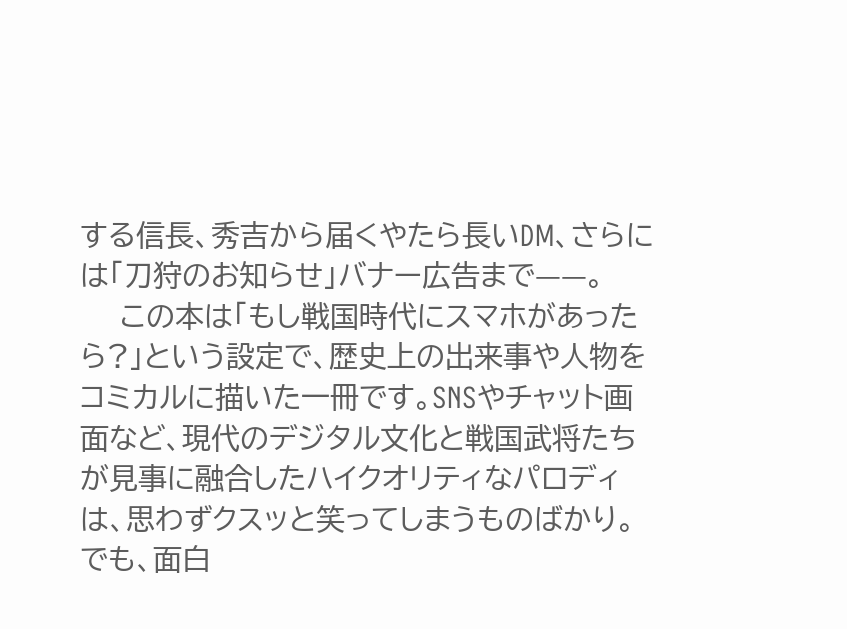する信長、秀吉から届くやたら長いDM、さらには「刀狩のお知らせ」バナー広告まで——。
    この本は「もし戦国時代にスマホがあったら?」という設定で、歴史上の出来事や人物をコミカルに描いた一冊です。SNSやチャット画面など、現代のデジタル文化と戦国武将たちが見事に融合したハイクオリティなパロディは、思わずクスッと笑ってしまうものばかり。でも、面白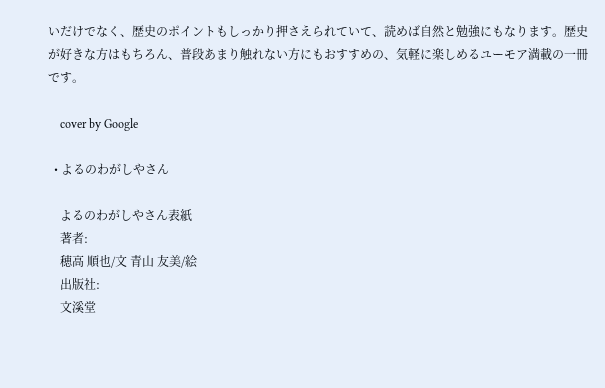いだけでなく、歴史のポイントもしっかり押さえられていて、読めば自然と勉強にもなります。歴史が好きな方はもちろん、普段あまり触れない方にもおすすめの、気軽に楽しめるユーモア満載の一冊です。

    cover by Google

  • よるのわがしやさん

    よるのわがしやさん表紙
    著者:
    穂高 順也/文 青山 友美/絵
    出版社:
    文溪堂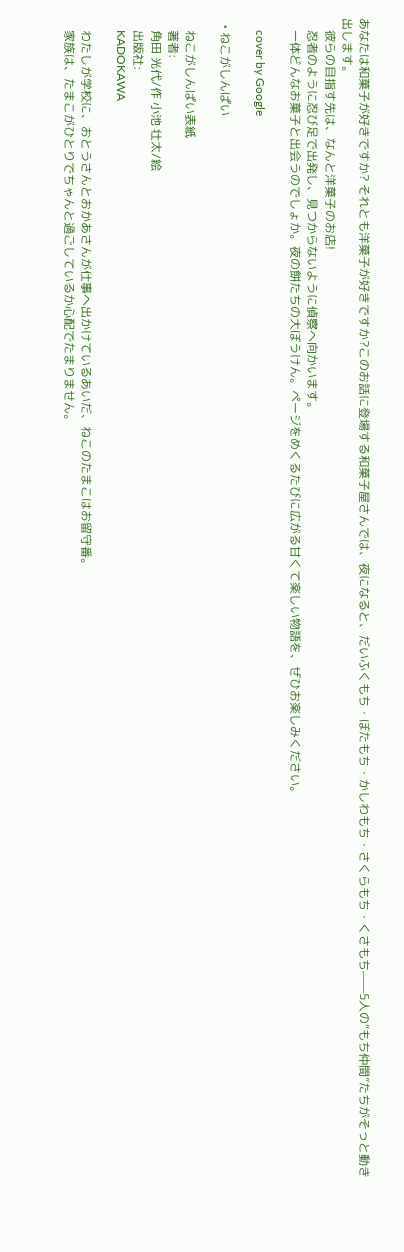あなたは和菓子が好きですか? それとも洋菓子が好きですか?このお話に登場する和菓子屋さんでは、夜になると、だいふくもち・ぼたもち・かしわもち・さくらもち・くさもち——5人の“もち仲間”たちがそっと動き出します。
    彼らの目指す先は、なんと洋菓子のお店!
    忍者のように忍び足で出発し、見つからないように偵察へ向かいます。
    一体どんなお菓子と出会うのでしょか。夜の餅たちの大ぼうけん。ページをめくるたびに広がる甘くて楽しい物語を、ぜひお楽しみください。

    cover by Google

  • ねこがしんぱい

    ねこがしんぱい表紙
    著者:
    角田 光代/作 小池 壮太/絵
    出版社:
    KADOKAWA

    わたしが学校に、おとうさんとおかあさんが仕事へ出かけているあいだ、ねこのたまこはお留守番。
    家族は、たまこがひとりでちゃんと過ごしているか心配でたまりません。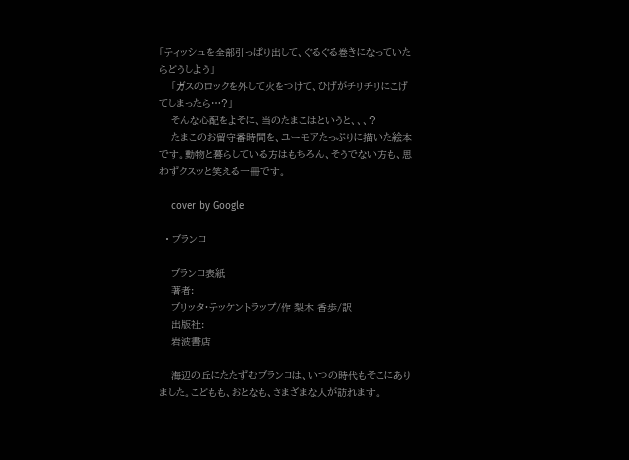「ティッシュを全部引っぱり出して、ぐるぐる巻きになっていたらどうしよう」
    「ガスのロックを外して火をつけて、ひげがチリチリにこげてしまったら…?」
    そんな心配をよそに、当のたまこはというと、、、?
    たまこのお留守番時間を、ユーモアたっぷりに描いた絵本です。動物と暮らしている方はもちろん、そうでない方も、思わずクスッと笑える一冊です。

    cover by Google

  • ブランコ

    ブランコ表紙
    著者:
    ブリッタ・テッケントラップ/作 梨木 香歩/訳
    出版社:
    岩波書店

    海辺の丘にたたずむブランコは、いつの時代もそこにありました。こどもも、おとなも、さまざまな人が訪れます。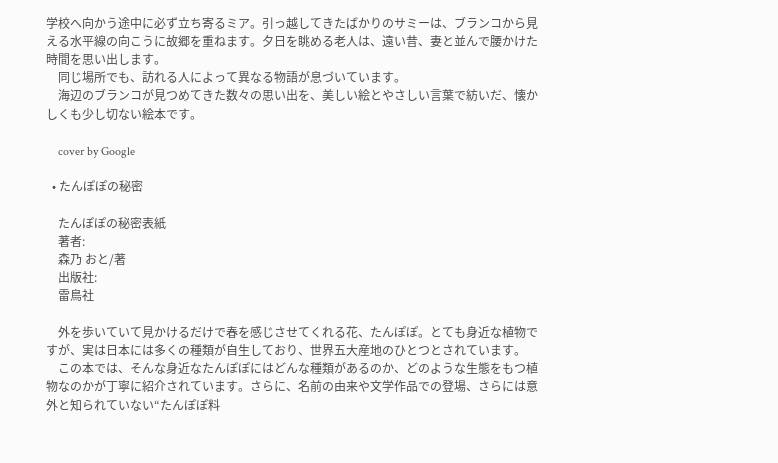学校へ向かう途中に必ず立ち寄るミア。引っ越してきたばかりのサミーは、ブランコから見える水平線の向こうに故郷を重ねます。夕日を眺める老人は、遠い昔、妻と並んで腰かけた時間を思い出します。
    同じ場所でも、訪れる人によって異なる物語が息づいています。
    海辺のブランコが見つめてきた数々の思い出を、美しい絵とやさしい言葉で紡いだ、懐かしくも少し切ない絵本です。

    cover by Google

  • たんぽぽの秘密

    たんぽぽの秘密表紙
    著者:
    森乃 おと/著
    出版社:
    雷鳥社

    外を歩いていて見かけるだけで春を感じさせてくれる花、たんぽぽ。とても身近な植物ですが、実は日本には多くの種類が自生しており、世界五大産地のひとつとされています。
    この本では、そんな身近なたんぽぽにはどんな種類があるのか、どのような生態をもつ植物なのかが丁寧に紹介されています。さらに、名前の由来や文学作品での登場、さらには意外と知られていない“たんぽぽ料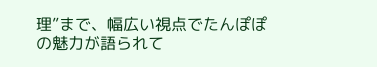理”まで、幅広い視点でたんぽぽの魅力が語られて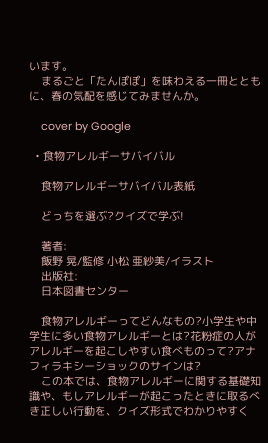います。
    まるごと「たんぽぽ」を味わえる一冊とともに、春の気配を感じてみませんか。

    cover by Google

  • 食物アレルギーサバイバル

    食物アレルギーサバイバル表紙

    どっちを選ぶ?クイズで学ぶ!

    著者:
    飯野 晃/監修 小松 亜紗美/イラスト
    出版社:
    日本図書センター

    食物アレルギーってどんなもの?小学生や中学生に多い食物アレルギーとは?花粉症の人がアレルギーを起こしやすい食べものって?アナフィラキシーショックのサインは?
    この本では、食物アレルギーに関する基礎知識や、もしアレルギーが起こったときに取るべき正しい行動を、クイズ形式でわかりやすく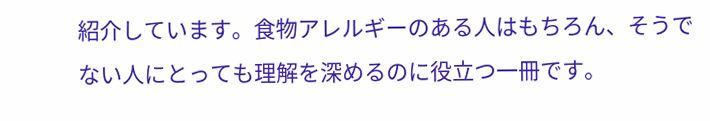紹介しています。食物アレルギーのある人はもちろん、そうでない人にとっても理解を深めるのに役立つ一冊です。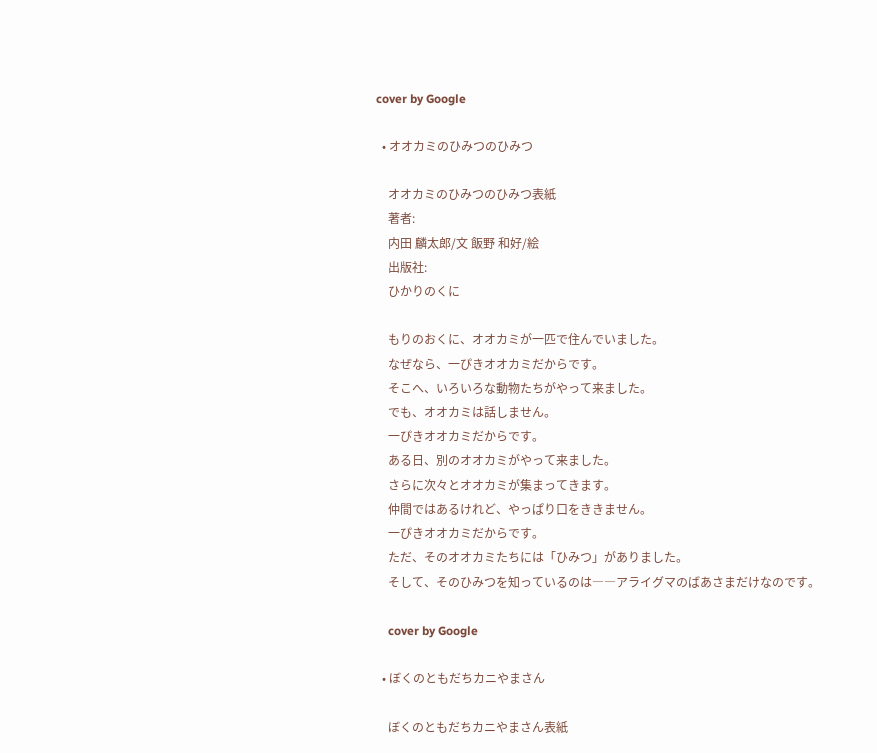cover by Google

  • オオカミのひみつのひみつ

    オオカミのひみつのひみつ表紙
    著者:
    内田 麟太郎/文 飯野 和好/絵
    出版社:
    ひかりのくに

    もりのおくに、オオカミが一匹で住んでいました。
    なぜなら、一ぴきオオカミだからです。
    そこへ、いろいろな動物たちがやって来ました。
    でも、オオカミは話しません。
    一ぴきオオカミだからです。
    ある日、別のオオカミがやって来ました。
    さらに次々とオオカミが集まってきます。
    仲間ではあるけれど、やっぱり口をききません。
    一ぴきオオカミだからです。
    ただ、そのオオカミたちには「ひみつ」がありました。
    そして、そのひみつを知っているのは――アライグマのばあさまだけなのです。

    cover by Google

  • ぼくのともだちカニやまさん

    ぼくのともだちカニやまさん表紙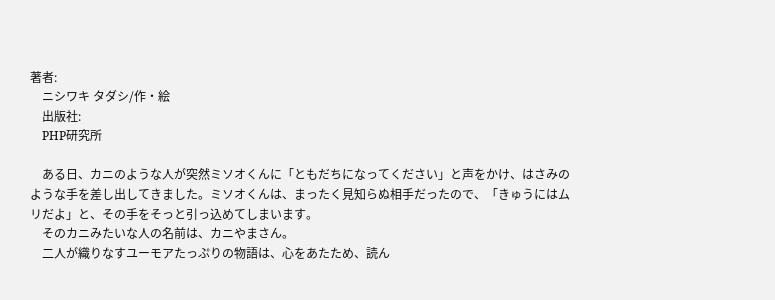著者:
    ニシワキ タダシ/作・絵
    出版社:
    PHP研究所

    ある日、カニのような人が突然ミソオくんに「ともだちになってください」と声をかけ、はさみのような手を差し出してきました。ミソオくんは、まったく見知らぬ相手だったので、「きゅうにはムリだよ」と、その手をそっと引っ込めてしまいます。
    そのカニみたいな人の名前は、カニやまさん。
    二人が織りなすユーモアたっぷりの物語は、心をあたため、読ん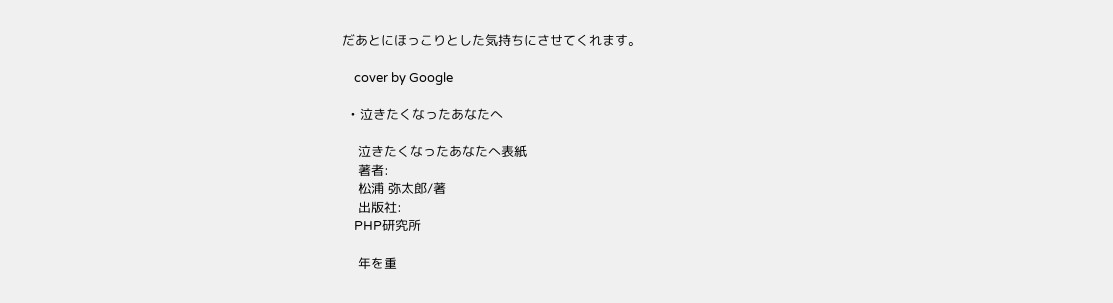だあとにほっこりとした気持ちにさせてくれます。

    cover by Google

  • 泣きたくなったあなたへ

    泣きたくなったあなたへ表紙
    著者:
    松浦 弥太郎/著
    出版社:
    PHP研究所

    年を重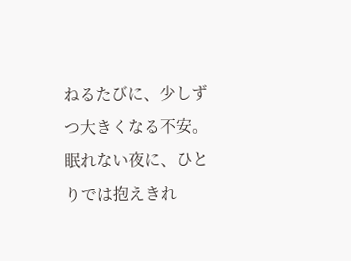ねるたびに、少しずつ大きくなる不安。眠れない夜に、ひとりでは抱えきれ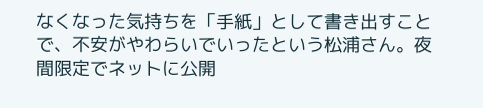なくなった気持ちを「手紙」として書き出すことで、不安がやわらいでいったという松浦さん。夜間限定でネットに公開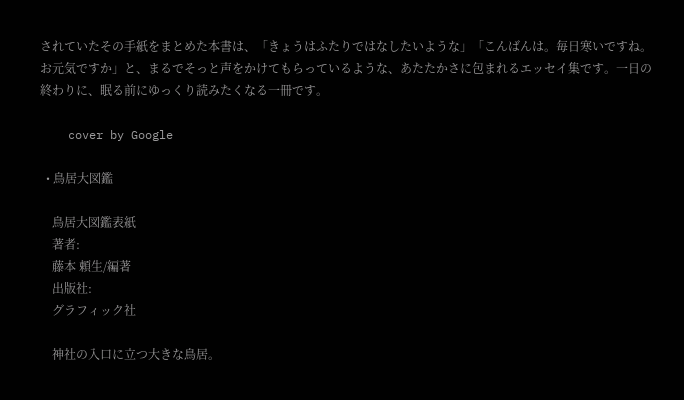されていたその手紙をまとめた本書は、「きょうはふたりではなしたいような」「こんばんは。毎日寒いですね。お元気ですか」と、まるでそっと声をかけてもらっているような、あたたかさに包まれるエッセイ集です。一日の終わりに、眠る前にゆっくり読みたくなる一冊です。

    cover by Google

  • 鳥居大図鑑

    鳥居大図鑑表紙
    著者:
    藤本 頼生/編著
    出版社:
    グラフィック社

    神社の入口に立つ大きな鳥居。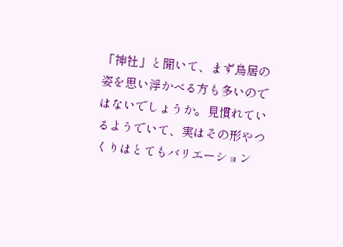「神社」と聞いて、まず鳥居の姿を思い浮かべる方も多いのではないでしょうか。見慣れているようでいて、実はその形やつくりはとてもバリエーション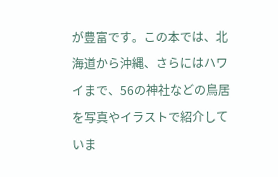が豊富です。この本では、北海道から沖縄、さらにはハワイまで、56の神社などの鳥居を写真やイラストで紹介していま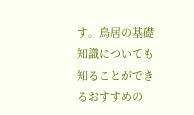す。鳥居の基礎知識についても知ることができるおすすめの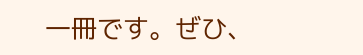一冊です。ぜひ、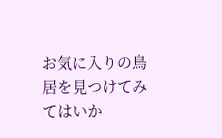お気に入りの鳥居を見つけてみてはいか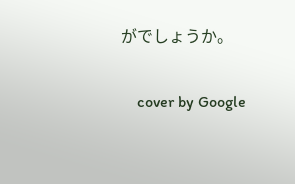がでしょうか。

    cover by Google